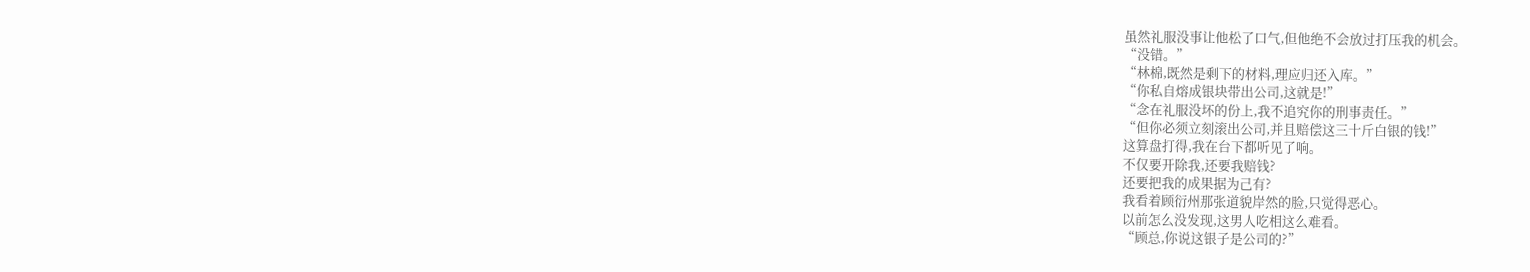虽然礼服没事让他松了口气,但他绝不会放过打压我的机会。
“没错。”
“林棉,既然是剩下的材料,理应归还入库。”
“你私自熔成银块带出公司,这就是!”
“念在礼服没坏的份上,我不追究你的刑事责任。”
“但你必须立刻滚出公司,并且赔偿这三十斤白银的钱!”
这算盘打得,我在台下都听见了响。
不仅要开除我,还要我赔钱?
还要把我的成果据为己有?
我看着顾衍州那张道貌岸然的脸,只觉得恶心。
以前怎么没发现,这男人吃相这么难看。
“顾总,你说这银子是公司的?”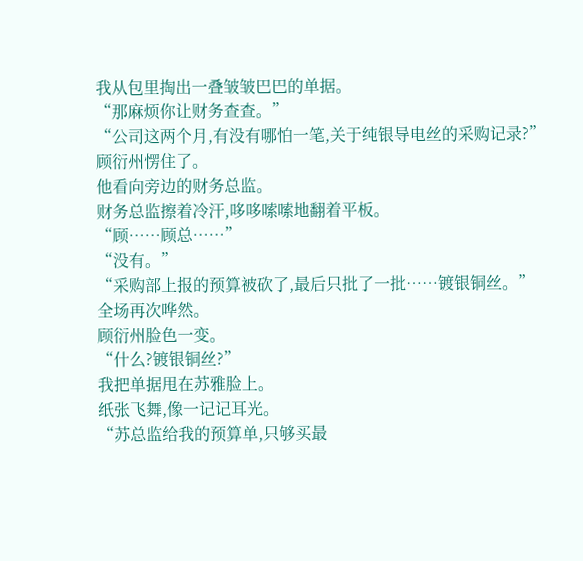我从包里掏出一叠皱皱巴巴的单据。
“那麻烦你让财务查查。”
“公司这两个月,有没有哪怕一笔,关于纯银导电丝的采购记录?”
顾衍州愣住了。
他看向旁边的财务总监。
财务总监擦着冷汗,哆哆嗦嗦地翻着平板。
“顾……顾总……”
“没有。”
“采购部上报的预算被砍了,最后只批了一批……镀银铜丝。”
全场再次哗然。
顾衍州脸色一变。
“什么?镀银铜丝?”
我把单据甩在苏雅脸上。
纸张飞舞,像一记记耳光。
“苏总监给我的预算单,只够买最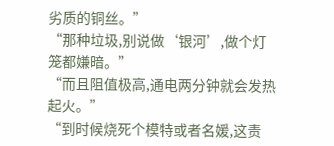劣质的铜丝。”
“那种垃圾,别说做‘银河’,做个灯笼都嫌暗。”
“而且阻值极高,通电两分钟就会发热起火。”
“到时候烧死个模特或者名媛,这责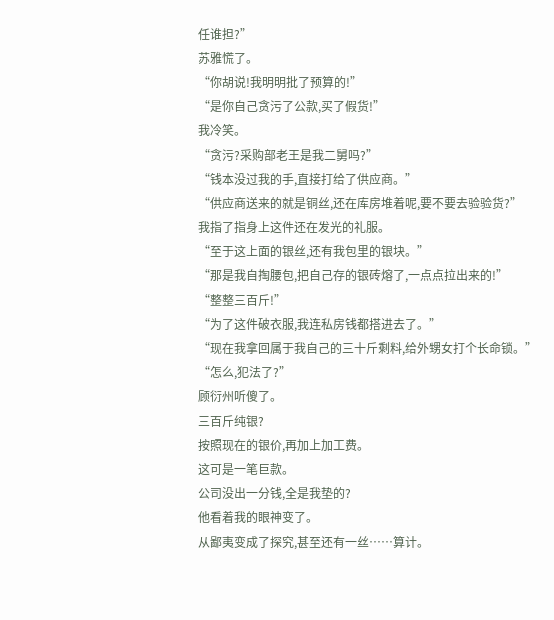任谁担?”
苏雅慌了。
“你胡说!我明明批了预算的!”
“是你自己贪污了公款,买了假货!”
我冷笑。
“贪污?采购部老王是我二舅吗?”
“钱本没过我的手,直接打给了供应商。”
“供应商送来的就是铜丝,还在库房堆着呢,要不要去验验货?”
我指了指身上这件还在发光的礼服。
“至于这上面的银丝,还有我包里的银块。”
“那是我自掏腰包,把自己存的银砖熔了,一点点拉出来的!”
“整整三百斤!”
“为了这件破衣服,我连私房钱都搭进去了。”
“现在我拿回属于我自己的三十斤剩料,给外甥女打个长命锁。”
“怎么,犯法了?”
顾衍州听傻了。
三百斤纯银?
按照现在的银价,再加上加工费。
这可是一笔巨款。
公司没出一分钱,全是我垫的?
他看着我的眼神变了。
从鄙夷变成了探究,甚至还有一丝……算计。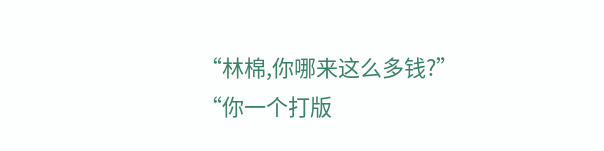“林棉,你哪来这么多钱?”
“你一个打版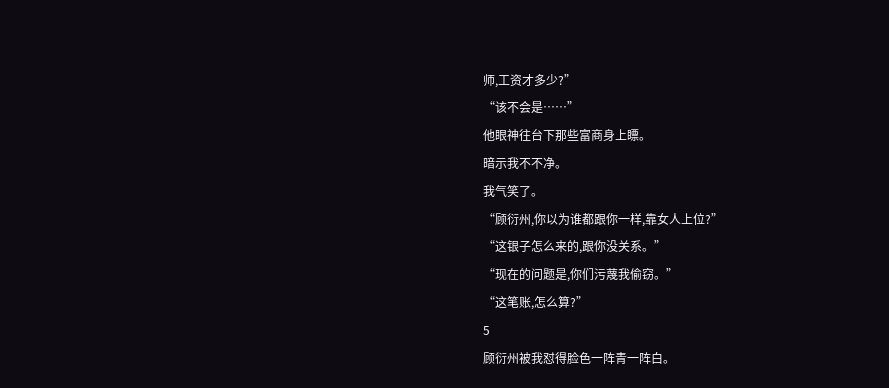师,工资才多少?”
“该不会是……”
他眼神往台下那些富商身上瞟。
暗示我不不净。
我气笑了。
“顾衍州,你以为谁都跟你一样,靠女人上位?”
“这银子怎么来的,跟你没关系。”
“现在的问题是,你们污蔑我偷窃。”
“这笔账,怎么算?”
5
顾衍州被我怼得脸色一阵青一阵白。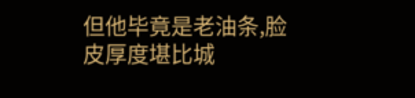但他毕竟是老油条,脸皮厚度堪比城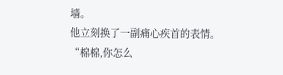墙。
他立刻换了一副痛心疾首的表情。
“棉棉,你怎么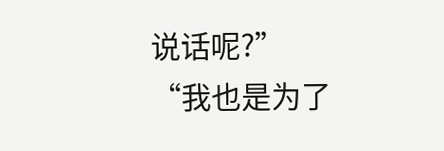说话呢?”
“我也是为了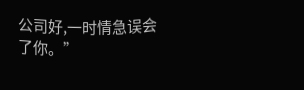公司好,一时情急误会了你。”